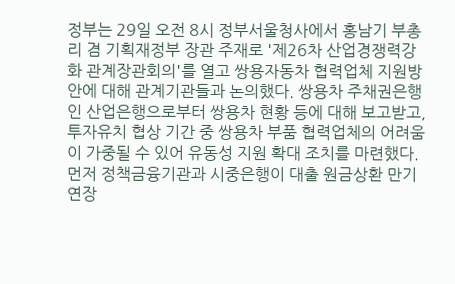정부는 29일 오전 8시 정부서울청사에서 홍남기 부총리 겸 기획재정부 장관 주재로 '제26차 산업경쟁력강화 관계장관회의'를 열고 쌍용자동차 협력업체 지원방안에 대해 관계기관들과 논의했다. 쌍용차 주채권은행인 산업은행으로부터 쌍용차 현황 등에 대해 보고받고, 투자유치 협상 기간 중 쌍용차 부품 협력업체의 어려움이 가중될 수 있어 유동성 지원 확대 조치를 마련했다. 먼저 정책금융기관과 시중은행이 대출 원금상환 만기연장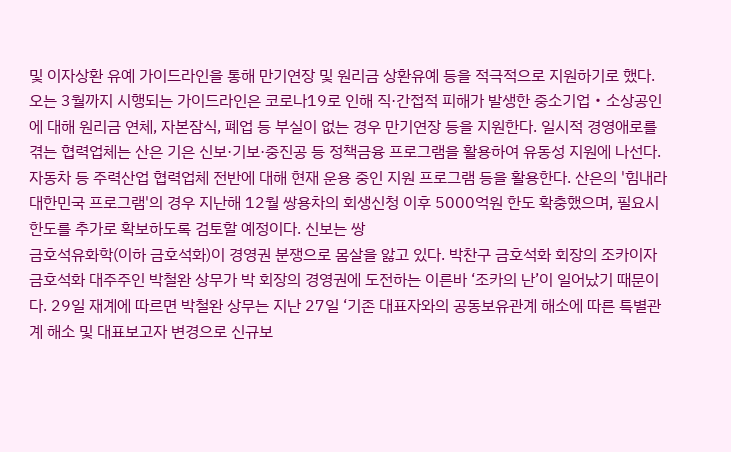및 이자상환 유예 가이드라인을 통해 만기연장 및 원리금 상환유예 등을 적극적으로 지원하기로 했다. 오는 3월까지 시행되는 가이드라인은 코로나19로 인해 직·간접적 피해가 발생한 중소기업・소상공인에 대해 원리금 연체, 자본잠식, 폐업 등 부실이 없는 경우 만기연장 등을 지원한다. 일시적 경영애로를 겪는 협력업체는 산은 기은 신보·기보·중진공 등 정책금융 프로그램을 활용하여 유동성 지원에 나선다. 자동차 등 주력산업 협력업체 전반에 대해 현재 운용 중인 지원 프로그램 등을 활용한다. 산은의 '힘내라 대한민국 프로그램'의 경우 지난해 12월 쌍용차의 회생신청 이후 5000억원 한도 확충했으며, 필요시 한도를 추가로 확보하도록 검토할 예정이다. 신보는 쌍
금호석유화학(이하 금호석화)이 경영권 분쟁으로 몸살을 앓고 있다. 박찬구 금호석화 회장의 조카이자 금호석화 대주주인 박철완 상무가 박 회장의 경영권에 도전하는 이른바 ‘조카의 난’이 일어났기 때문이다. 29일 재계에 따르면 박철완 상무는 지난 27일 ‘기존 대표자와의 공동보유관계 해소에 따른 특별관계 해소 및 대표보고자 변경으로 신규보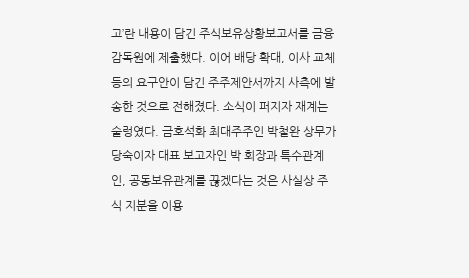고’란 내용이 담긴 주식보유상황보고서를 금융감독원에 제출했다. 이어 배당 확대, 이사 교체 등의 요구안이 담긴 주주제안서까지 사측에 발송한 것으로 전해졌다. 소식이 퍼지자 재계는 술렁였다. 금호석화 최대주주인 박철완 상무가 당숙이자 대표 보고자인 박 회장과 특수관계인, 공동보유관계를 끊겠다는 것은 사실상 주식 지분을 이용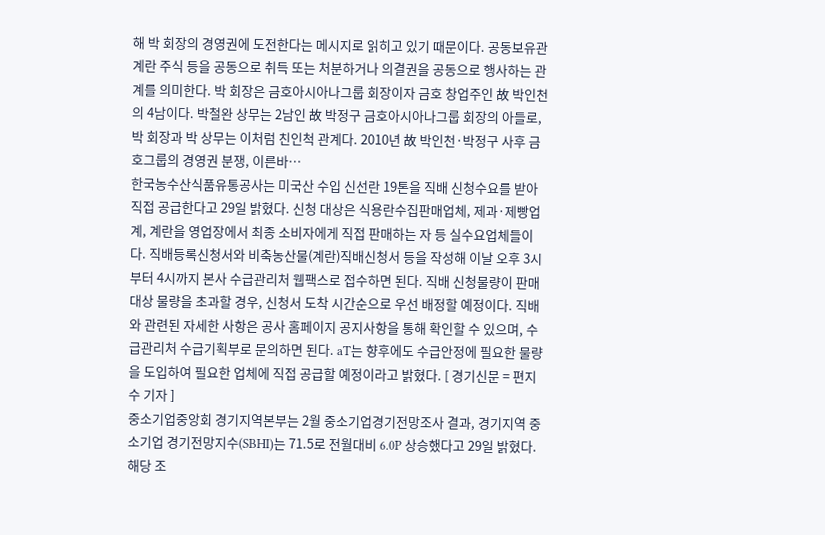해 박 회장의 경영권에 도전한다는 메시지로 읽히고 있기 때문이다. 공동보유관계란 주식 등을 공동으로 취득 또는 처분하거나 의결권을 공동으로 행사하는 관계를 의미한다. 박 회장은 금호아시아나그룹 회장이자 금호 창업주인 故 박인천의 4남이다. 박철완 상무는 2남인 故 박정구 금호아시아나그룹 회장의 아들로, 박 회장과 박 상무는 이처럼 친인척 관계다. 2010년 故 박인천·박정구 사후 금호그룹의 경영권 분쟁, 이른바…
한국농수산식품유통공사는 미국산 수입 신선란 19톤을 직배 신청수요를 받아 직접 공급한다고 29일 밝혔다. 신청 대상은 식용란수집판매업체, 제과·제빵업계, 계란을 영업장에서 최종 소비자에게 직접 판매하는 자 등 실수요업체들이다. 직배등록신청서와 비축농산물(계란)직배신청서 등을 작성해 이날 오후 3시부터 4시까지 본사 수급관리처 웹팩스로 접수하면 된다. 직배 신청물량이 판매대상 물량을 초과할 경우, 신청서 도착 시간순으로 우선 배정할 예정이다. 직배와 관련된 자세한 사항은 공사 홈페이지 공지사항을 통해 확인할 수 있으며, 수급관리처 수급기획부로 문의하면 된다. aT는 향후에도 수급안정에 필요한 물량을 도입하여 필요한 업체에 직접 공급할 예정이라고 밝혔다. [ 경기신문 = 편지수 기자 ]
중소기업중앙회 경기지역본부는 2월 중소기업경기전망조사 결과, 경기지역 중소기업 경기전망지수(SBHI)는 71.5로 전월대비 6.0P 상승했다고 29일 밝혔다. 해당 조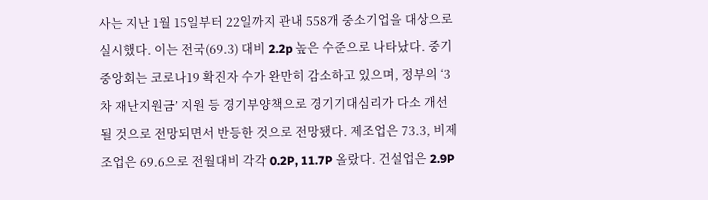사는 지난 1월 15일부터 22일까지 관내 558개 중소기업을 대상으로 실시했다. 이는 전국(69.3) 대비 2.2p 높은 수준으로 나타났다. 중기중앙회는 코로나19 확진자 수가 완만히 감소하고 있으며, 정부의 ‘3차 재난지원금’ 지원 등 경기부양책으로 경기기대심리가 다소 개선될 것으로 전망되면서 반등한 것으로 전망됐다. 제조업은 73.3, 비제조업은 69.6으로 전월대비 각각 0.2P, 11.7P 올랐다. 건설업은 2.9P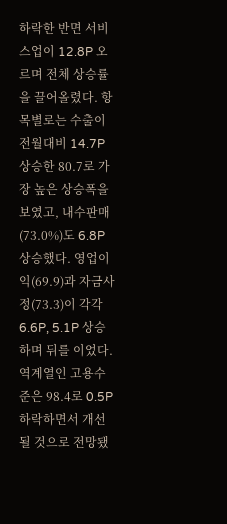하락한 반면 서비스업이 12.8P 오르며 전체 상승률을 끌어올렸다. 항목별로는 수출이 전월대비 14.7P 상승한 80.7로 가장 높은 상승폭을 보였고, 내수판매(73.0%)도 6.8P 상승했다. 영업이익(69.9)과 자금사정(73.3)이 각각 6.6P, 5.1P 상승하며 뒤를 이었다. 역계열인 고용수준은 98.4로 0.5P 하락하면서 개선될 것으로 전망됐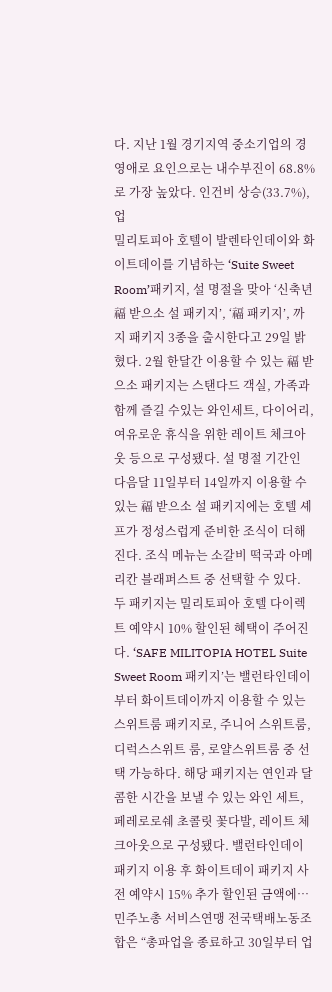다. 지난 1월 경기지역 중소기업의 경영애로 요인으로는 내수부진이 68.8%로 가장 높았다. 인건비 상승(33.7%), 업
밀리토피아 호텔이 발렌타인데이와 화이트데이를 기념하는 ‘Suite Sweet Room’패키지, 설 명절을 맞아 ‘신축년 福 받으소 설 패키지’, ‘福 패키지’, 까지 패키지 3종을 출시한다고 29일 밝혔다. 2월 한달간 이용할 수 있는 福 받으소 패키지는 스탠다드 객실, 가족과 함께 즐길 수있는 와인세트, 다이어리, 여유로운 휴식을 위한 레이트 체크아웃 등으로 구성됐다. 설 명절 기간인 다음달 11일부터 14일까지 이용할 수 있는 福 받으소 설 패키지에는 호텔 셰프가 정성스럽게 준비한 조식이 더해진다. 조식 메뉴는 소갈비 떡국과 아메리칸 블래퍼스트 중 선택할 수 있다. 두 패키지는 밀리토피아 호텔 다이렉트 예약시 10% 할인된 혜택이 주어진다. ‘SAFE MILITOPIA HOTEL Suite Sweet Room 패키지’는 밸런타인데이부터 화이트데이까지 이용할 수 있는 스위트룸 패키지로, 주니어 스위트룸, 디럭스스위트 룸, 로얄스위트룸 중 선택 가능하다. 해당 패키지는 연인과 달콤한 시간을 보낼 수 있는 와인 세트, 페레로로쉐 초콜릿 꽃다발, 레이트 체크아웃으로 구성됐다. 밸런타인데이 패키지 이용 후 화이트데이 패키지 사전 예약시 15% 추가 할인된 금액에…
민주노총 서비스연맹 전국택배노동조합은 “총파업을 종료하고 30일부터 업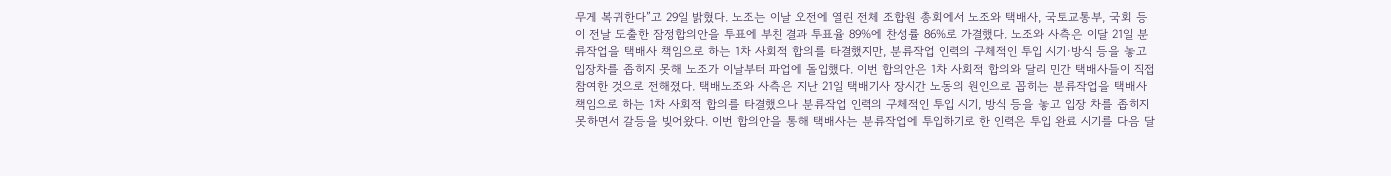무게 복귀한다”고 29일 밝혔다. 노조는 이날 오전에 열린 전체 조합원 총회에서 노조와 택배사, 국토교통부, 국회 등이 전날 도출한 잠정합의안을 투표에 부친 결과 투표율 89%에 찬성률 86%로 가결했다. 노조와 사측은 이달 21일 분류작업을 택배사 책임으로 하는 1차 사회적 합의를 타결했지만, 분류작업 인력의 구체적인 투입 시기·방식 등을 놓고 입장차를 좁히지 못해 노조가 이날부터 파업에 돌입했다. 이번 합의안은 1차 사회적 합의와 달리 민간 택배사들이 직접 참여한 것으로 전해졌다. 택배노조와 사측은 지난 21일 택배기사 장시간 노동의 원인으로 꼽히는 분류작업을 택배사 책임으로 하는 1차 사회적 합의를 타결했으나 분류작업 인력의 구체적인 투입 시기, 방식 등을 놓고 입장 차를 좁히지 못하면서 갈등을 빚어왔다. 이번 합의안을 통해 택배사는 분류작업에 투입하기로 한 인력은 투입 완료 시기를 다음 달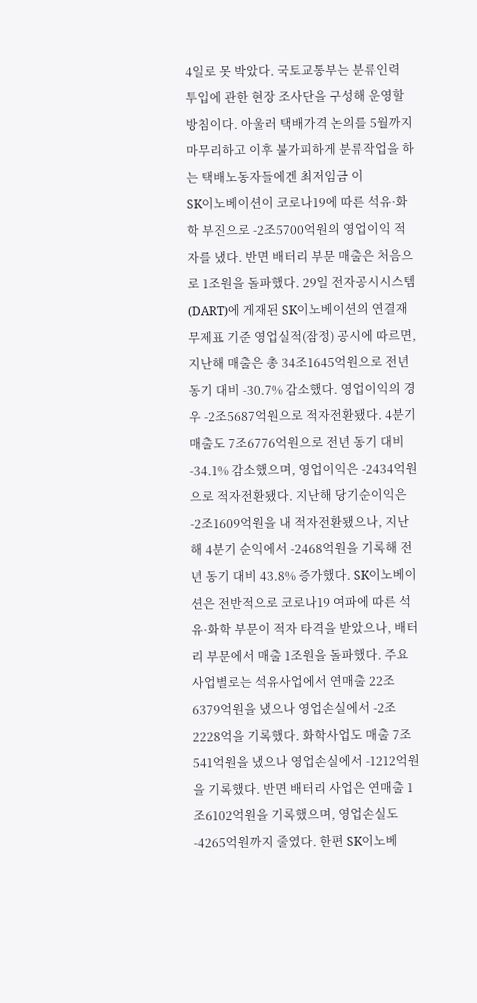4일로 못 박았다. 국토교통부는 분류인력 투입에 관한 현장 조사단을 구성해 운영할 방침이다. 아울러 택배가격 논의를 5월까지 마무리하고 이후 불가피하게 분류작업을 하는 택배노동자들에겐 최저임금 이
SK이노베이션이 코로나19에 따른 석유·화학 부진으로 -2조5700억원의 영업이익 적자를 냈다. 반면 배터리 부문 매출은 처음으로 1조원을 돌파했다. 29일 전자공시시스템(DART)에 게재된 SK이노베이션의 연결재무제표 기준 영업실적(잠정) 공시에 따르면, 지난해 매출은 총 34조1645억원으로 전년 동기 대비 -30.7% 감소했다. 영업이익의 경우 -2조5687억원으로 적자전환됐다. 4분기 매출도 7조6776억원으로 전년 동기 대비 -34.1% 감소했으며, 영업이익은 -2434억원으로 적자전환됐다. 지난해 당기순이익은 -2조1609억원을 내 적자전환됐으나, 지난해 4분기 순익에서 -2468억원을 기록해 전년 동기 대비 43.8% 증가했다. SK이노베이션은 전반적으로 코로나19 여파에 따른 석유·화학 부문이 적자 타격을 받았으나, 배터리 부문에서 매출 1조원을 돌파했다. 주요 사업별로는 석유사업에서 연매출 22조6379억원을 냈으나 영업손실에서 -2조2228억을 기록했다. 화학사업도 매출 7조541억원을 냈으나 영업손실에서 -1212억원을 기록했다. 반면 배터리 사업은 연매출 1조6102억원을 기록했으며, 영업손실도 -4265억원까지 줄였다. 한편 SK이노베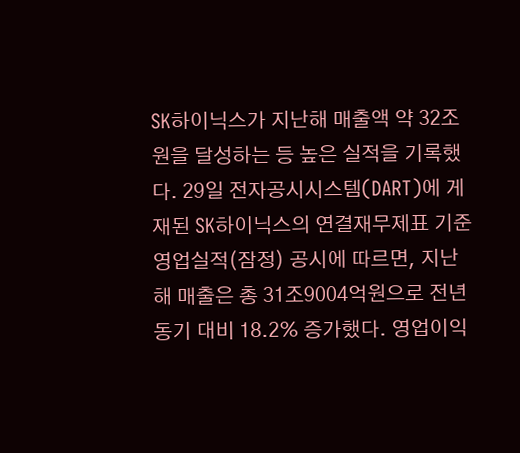SK하이닉스가 지난해 매출액 약 32조원을 달성하는 등 높은 실적을 기록했다. 29일 전자공시시스템(DART)에 게재된 SK하이닉스의 연결재무제표 기준 영업실적(잠정) 공시에 따르면, 지난해 매출은 총 31조9004억원으로 전년 동기 대비 18.2% 증가했다. 영업이익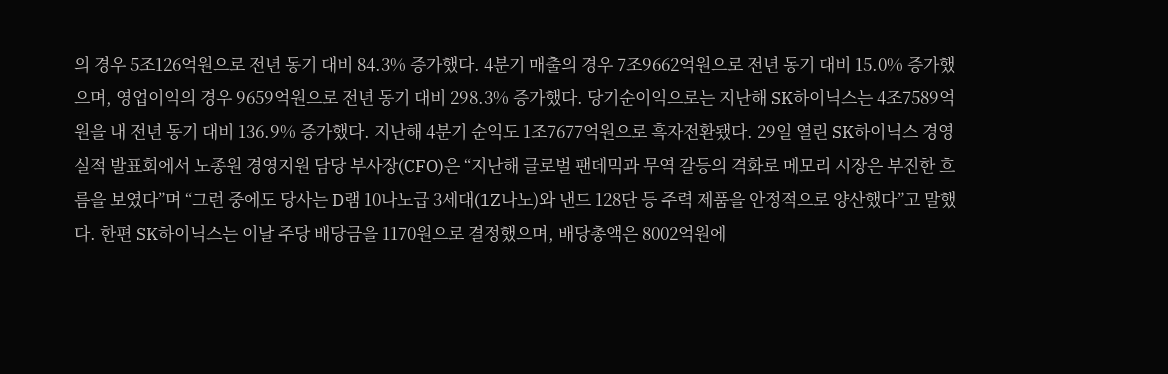의 경우 5조126억원으로 전년 동기 대비 84.3% 증가했다. 4분기 매출의 경우 7조9662억원으로 전년 동기 대비 15.0% 증가했으며, 영업이익의 경우 9659억원으로 전년 동기 대비 298.3% 증가했다. 당기순이익으로는 지난해 SK하이닉스는 4조7589억원을 내 전년 동기 대비 136.9% 증가했다. 지난해 4분기 순익도 1조7677억원으로 흑자전환됐다. 29일 열린 SK하이닉스 경영 실적 발표회에서 노종원 경영지원 담당 부사장(CFO)은 “지난해 글로벌 팬데믹과 무역 갈등의 격화로 메모리 시장은 부진한 흐름을 보였다”며 “그런 중에도 당사는 D램 10나노급 3세대(1Z나노)와 낸드 128단 등 주력 제품을 안정적으로 양산했다”고 말했다. 한편 SK하이닉스는 이날 주당 배당금을 1170원으로 결정했으며, 배당총액은 8002억원에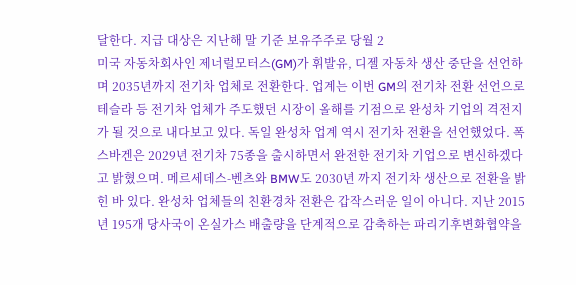달한다. 지급 대상은 지난해 말 기준 보유주주로 당월 2
미국 자동차회사인 제너럴모터스(GM)가 휘발유, 디젤 자동차 생산 중단을 선언하며 2035년까지 전기차 업체로 전환한다. 업계는 이번 GM의 전기차 전환 선언으로 테슬라 등 전기차 업체가 주도했던 시장이 올해를 기점으로 완성차 기업의 격전지가 될 것으로 내다보고 있다. 독일 완성차 업계 역시 전기차 전환을 선언했었다. 폭스바겐은 2029년 전기차 75종을 출시하면서 완전한 전기차 기업으로 변신하겠다고 밝혔으며. 메르세데스-벤츠와 BMW도 2030년 까지 전기차 생산으로 전환을 밝힌 바 있다. 완성차 업체들의 친환경차 전환은 갑작스러운 일이 아니다. 지난 2015년 195개 당사국이 온실가스 배출량을 단계적으로 감축하는 파리기후변화협약을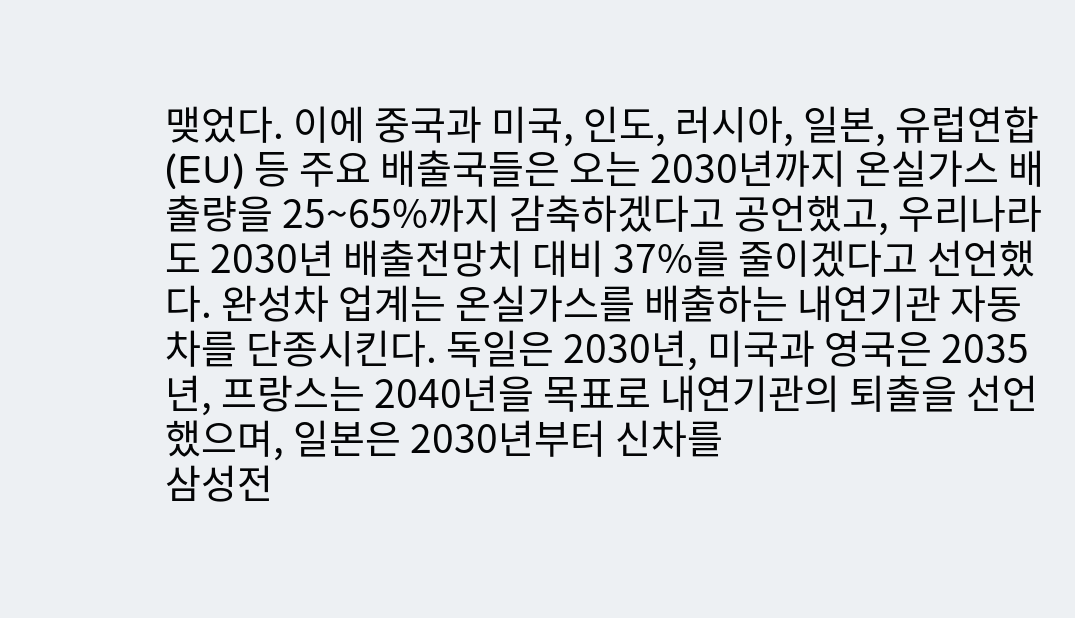맺었다. 이에 중국과 미국, 인도, 러시아, 일본, 유럽연합(EU) 등 주요 배출국들은 오는 2030년까지 온실가스 배출량을 25~65%까지 감축하겠다고 공언했고, 우리나라도 2030년 배출전망치 대비 37%를 줄이겠다고 선언했다. 완성차 업계는 온실가스를 배출하는 내연기관 자동차를 단종시킨다. 독일은 2030년, 미국과 영국은 2035년, 프랑스는 2040년을 목표로 내연기관의 퇴출을 선언했으며, 일본은 2030년부터 신차를
삼성전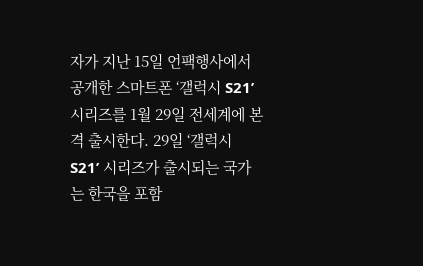자가 지난 15일 언팩행사에서 공개한 스마트폰 ‘갤럭시 S21’ 시리즈를 1월 29일 전세계에 본격 출시한다. 29일 ‘갤럭시 S21’ 시리즈가 출시되는 국가는 한국을 포함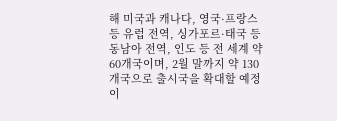해 미국과 캐나다, 영국·프랑스 등 유럽 전역, 싱가포르·태국 등 동남아 전역, 인도 등 전 세계 약 60개국이며, 2월 말까지 약 130개국으로 출시국을 확대할 예정이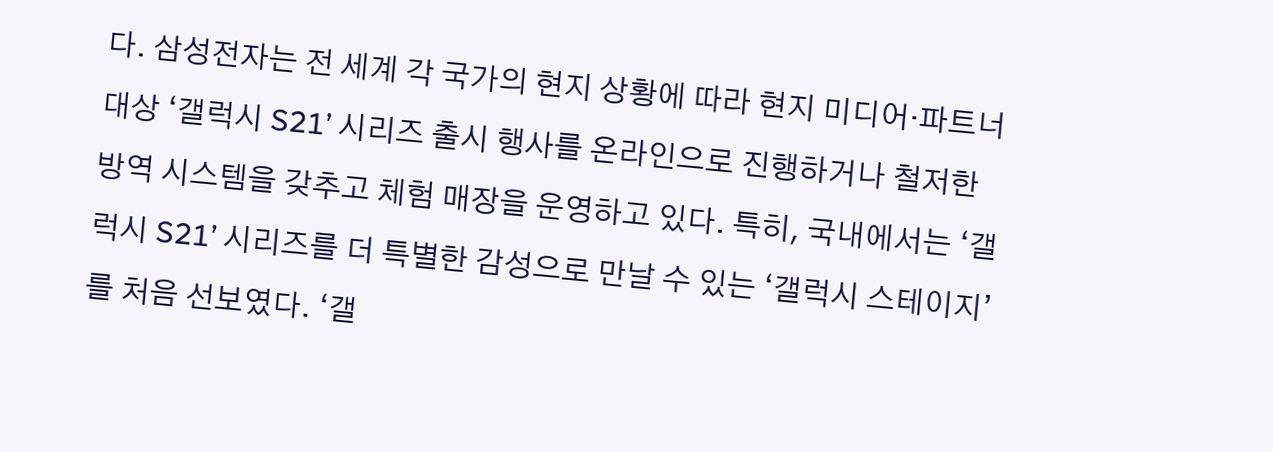다. 삼성전자는 전 세계 각 국가의 현지 상황에 따라 현지 미디어·파트너 대상 ‘갤럭시 S21’ 시리즈 출시 행사를 온라인으로 진행하거나 철저한 방역 시스템을 갖추고 체험 매장을 운영하고 있다. 특히, 국내에서는 ‘갤럭시 S21’ 시리즈를 더 특별한 감성으로 만날 수 있는 ‘갤럭시 스테이지’를 처음 선보였다. ‘갤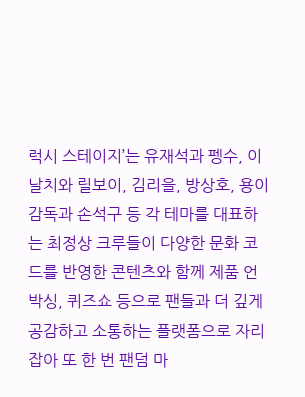럭시 스테이지’는 유재석과 펭수, 이날치와 릴보이, 김리을, 방상호, 용이감독과 손석구 등 각 테마를 대표하는 최정상 크루들이 다양한 문화 코드를 반영한 콘텐츠와 함께 제품 언박싱, 퀴즈쇼 등으로 팬들과 더 깊게 공감하고 소통하는 플랫폼으로 자리 잡아 또 한 번 팬덤 마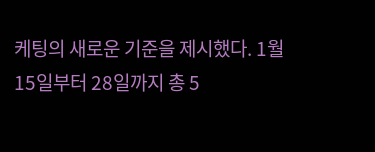케팅의 새로운 기준을 제시했다. 1월 15일부터 28일까지 총 5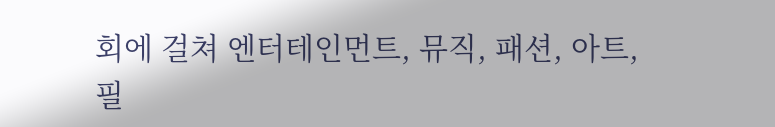회에 걸쳐 엔터테인먼트, 뮤직, 패션, 아트, 필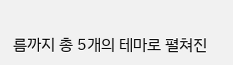름까지 총 5개의 테마로 펼쳐진